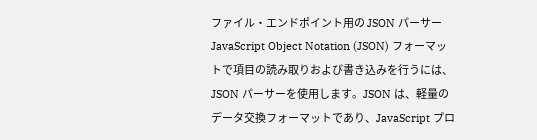ファイル・エンドポイント用の JSON パーサー
JavaScript Object Notation (JSON) フォーマットで項目の読み取りおよび書き込みを行うには、JSON パーサーを使用します。JSON は、軽量のデータ交換フォーマットであり、JavaScript プロ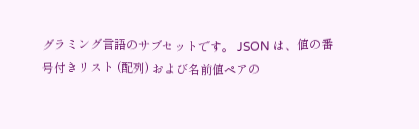グラミング言語のサブセットです。 JSON は、値の番号付きリスト (配列) および名前値ペアの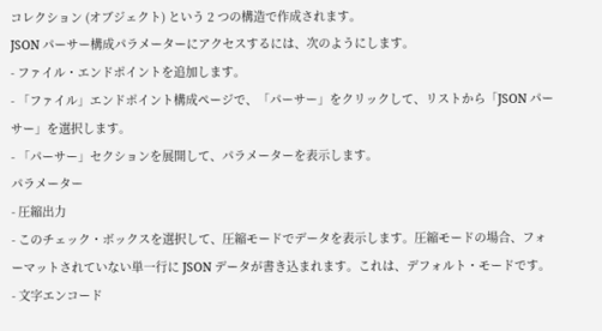コレクション (オブジェクト) という 2 つの構造で作成されます。
JSON パーサー構成パラメーターにアクセスするには、次のようにします。
- ファイル・エンドポイントを追加します。
- 「ファイル」エンドポイント構成ページで、「パーサー」をクリックして、リストから「JSON パーサー」を選択します。
- 「パーサー」セクションを展開して、パラメーターを表示します。
パラメーター
- 圧縮出力
- このチェック・ボックスを選択して、圧縮モードでデータを表示します。圧縮モードの場合、フォーマットされていない単一行に JSON データが書き込まれます。これは、デフォルト・モードです。
- 文字エンコード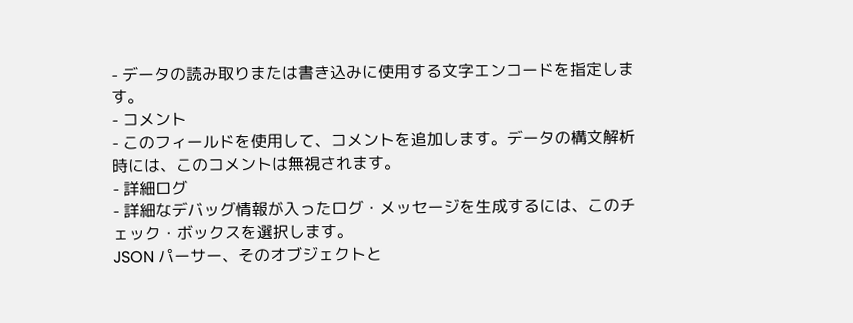- データの読み取りまたは書き込みに使用する文字エンコードを指定します。
- コメント
- このフィールドを使用して、コメントを追加します。データの構文解析時には、このコメントは無視されます。
- 詳細ログ
- 詳細なデバッグ情報が入ったログ・メッセージを生成するには、このチェック・ボックスを選択します。
JSON パーサー、そのオブジェクトと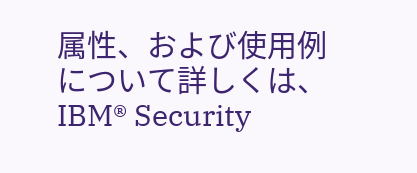属性、および使用例について詳しくは、IBM® Security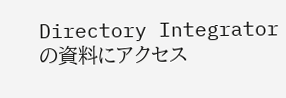Directory Integrator の資料にアクセス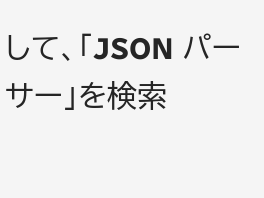して、「JSON パーサー」を検索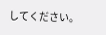してください。